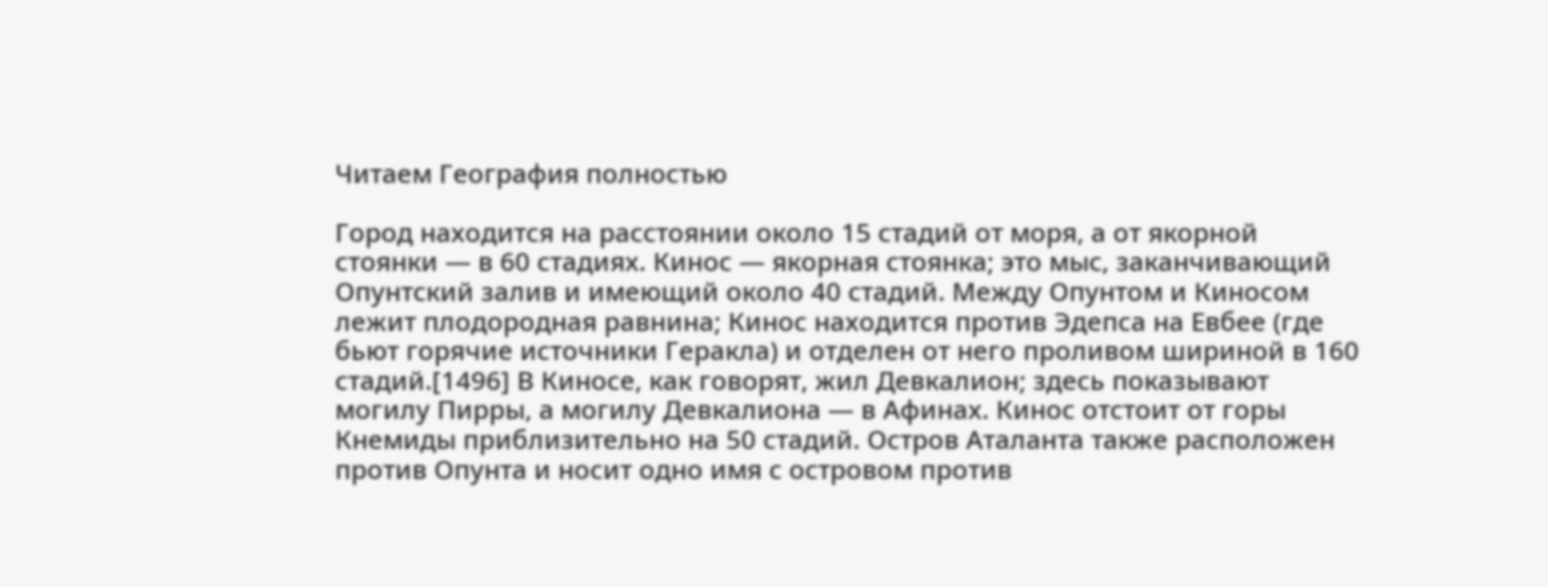Читаем География полностью

Город находится на расстоянии около 15 стадий от моря, а от якорной стоянки — в 60 стадиях. Кинос — якорная стоянка; это мыс, заканчивающий Опунтский залив и имеющий около 40 стадий. Между Опунтом и Киносом лежит плодородная равнина; Кинос находится против Эдепса на Евбее (где бьют горячие источники Геракла) и отделен от него проливом шириной в 160 стадий.[1496] В Киносе, как говорят, жил Девкалион; здесь показывают могилу Пирры, а могилу Девкалиона — в Афинах. Кинос отстоит от горы Кнемиды приблизительно на 50 стадий. Остров Аталанта также расположен против Опунта и носит одно имя с островом против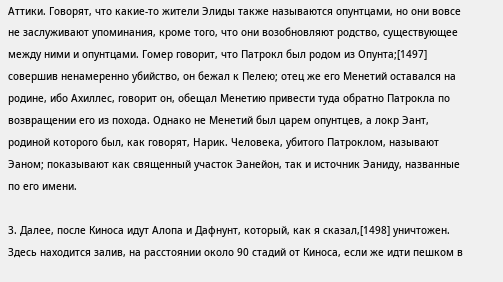Аттики. Говорят, что какие-то жители Элиды также называются опунтцами, но они вовсе не заслуживают упоминания, кроме того, что они возобновляют родство, существующее между ними и опунтцами. Гомер говорит, что Патрокл был родом из Опунта;[1497] совершив ненамеренно убийство, он бежал к Пелею; отец же его Менетий оставался на родине, ибо Ахиллес, говорит он, обещал Менетию привести туда обратно Патрокла по возвращении его из похода. Однако не Менетий был царем опунтцев, а локр Эант, родиной которого был, как говорят, Нарик. Человека, убитого Патроклом, называют Эаном; показывают как священный участок Эанейон, так и источник Эаниду, названные по его имени.

3. Далее, после Киноса идут Алопа и Дафнунт, который, как я сказал,[1498] уничтожен. Здесь находится залив, на расстоянии около 90 стадий от Киноса, если же идти пешком в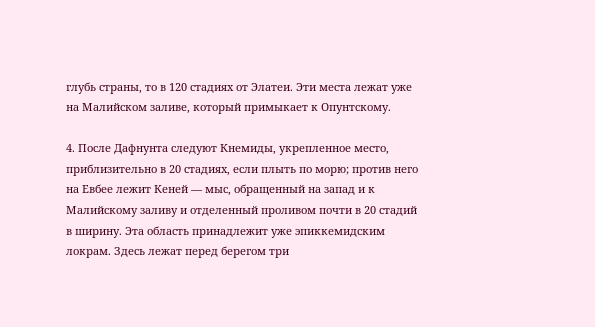глубь страны, то в 120 стадиях от Элатеи. Эти места лежат уже на Малийском заливе, который примыкает к Опунтскому.

4. После Дафнунта следуют Кнемиды, укрепленное место, приблизительно в 20 стадиях, если плыть по морю; против него на Евбее лежит Кеней — мыс, обращенный на запад и к Малийскому заливу и отделенный проливом почти в 20 стадий в ширину. Эта область принадлежит уже эпиккемидским локрам. Здесь лежат перед берегом три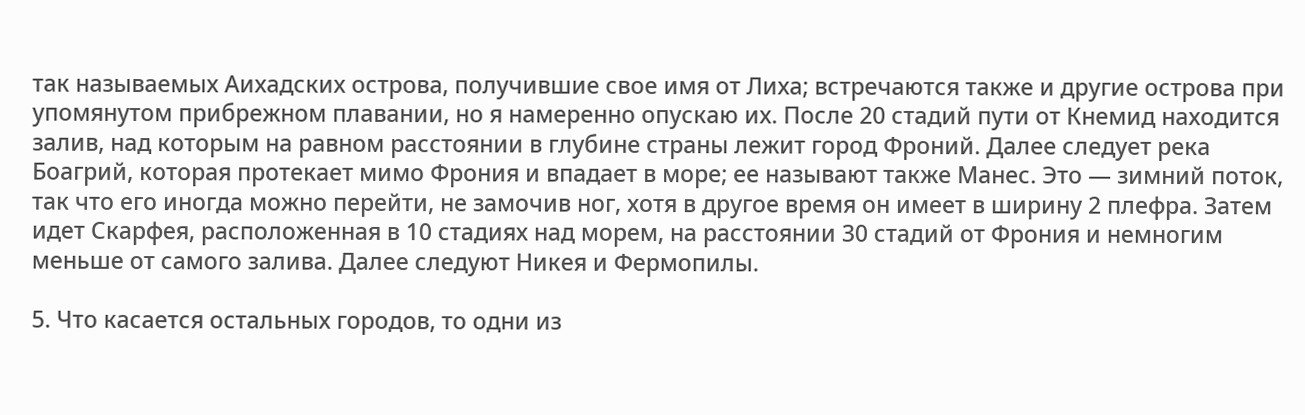так называемых Аихадских острова, получившие свое имя от Лиха; встречаются также и другие острова при упомянутом прибрежном плавании, но я намеренно опускаю их. После 20 стадий пути от Кнемид находится залив, над которым на равном расстоянии в глубине страны лежит город Фроний. Далее следует река Боагрий, которая протекает мимо Фрония и впадает в море; ее называют также Манес. Это — зимний поток, так что его иногда можно перейти, не замочив ног, хотя в другое время он имеет в ширину 2 плефра. Затем идет Скарфея, расположенная в 10 стадиях над морем, на расстоянии 30 стадий от Фрония и немногим меньше от самого залива. Далее следуют Никея и Фермопилы.

5. Что касается остальных городов, то одни из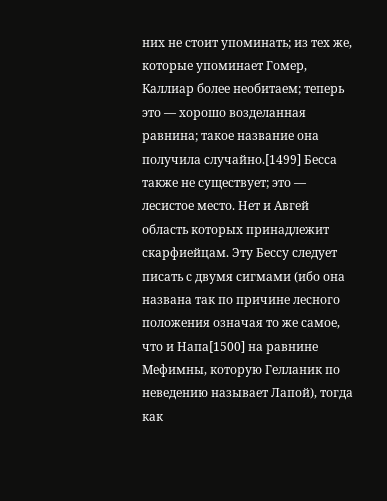них не стоит упоминать; из тех же, которые упоминает Гомер, Каллиар более необитаем; теперь это — хорошо возделанная равнина; такое название она получила случайно.[1499] Бесса также не существует; это — лесистое место. Нет и Авгей область которых принадлежит скарфиейцам. Эту Бессу следует писать с двумя сигмами (ибо она названа так по причине лесного положения означая то же самое, что и Напа[1500] на равнине Мефимны, которую Гелланик по неведению называет Лапой), тогда как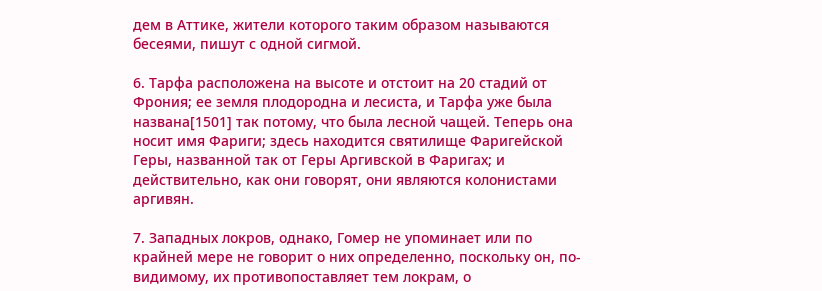дем в Аттике, жители которого таким образом называются бесеями, пишут с одной сигмой.

6. Тарфа расположена на высоте и отстоит на 20 стадий от Фрония; ее земля плодородна и лесиста, и Тарфа уже была названа[1501] так потому, что была лесной чащей. Теперь она носит имя Фариги; здесь находится святилище Фаригейской Геры, названной так от Геры Аргивской в Фаригах; и действительно, как они говорят, они являются колонистами аргивян.

7. Западных локров, однако, Гомер не упоминает или по крайней мере не говорит о них определенно, поскольку он, по-видимому, их противопоставляет тем локрам, о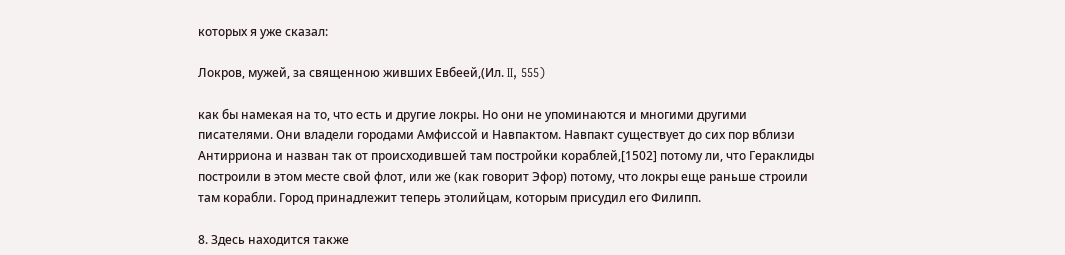которых я уже сказал:

Локров, мужей, за священною живших Евбеей,(Ил. II, 555)

как бы намекая на то, что есть и другие локры. Но они не упоминаются и многими другими писателями. Они владели городами Амфиссой и Навпактом. Навпакт существует до сих пор вблизи Антирриона и назван так от происходившей там постройки кораблей,[1502] потому ли, что Гераклиды построили в этом месте свой флот, или же (как говорит Эфор) потому, что локры еще раньше строили там корабли. Город принадлежит теперь этолийцам, которым присудил его Филипп.

8. Здесь находится также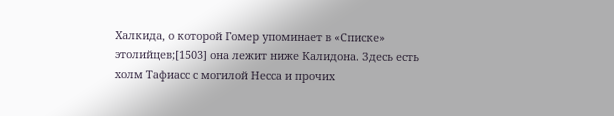Халкида, о которой Гомер упоминает в «Списке» этолийцев;[1503] она лежит ниже Калидона. Здесь есть холм Тафиасс с могилой Несса и прочих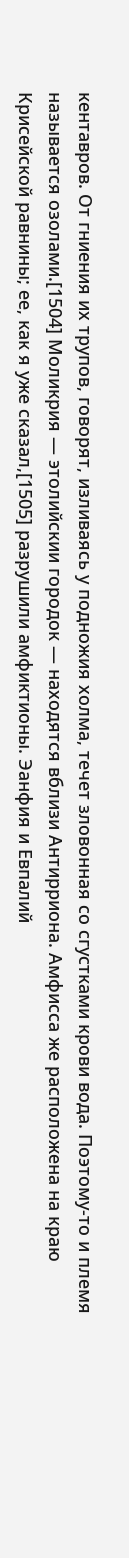кентавров. От гниения их трупов, говорят, изливаясь у подножия холма, течет зловонная со сгустками крови вода. Поэтому-то и племя называется озолами.[1504] Моликрия — этолийскии городок — находятся вблизи Антирриона. Амфисса же расположена на краю Крисейской равнины; ее, как я уже сказал,[1505] разрушили амфиктионы. Эанфия и Евпалий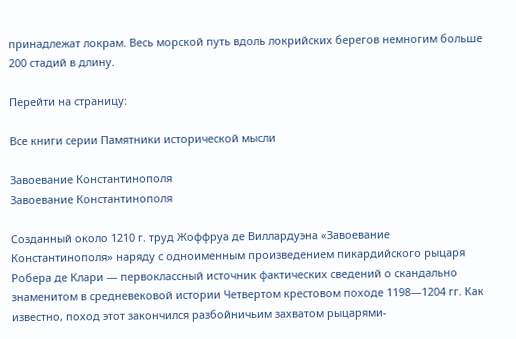принадлежат локрам. Весь морской путь вдоль локрийских берегов немногим больше 200 стадий в длину.

Перейти на страницу:

Все книги серии Памятники исторической мысли

Завоевание Константинополя
Завоевание Константинополя

Созданный около 1210 г. труд Жоффруа де Виллардуэна «Завоевание Константинополя» наряду с одноименным произведением пикардийского рыцаря Робера де Клари — первоклассный источник фактических сведений о скандально знаменитом в средневековой истории Четвертом крестовом походе 1198—1204 гг. Как известно, поход этот закончился разбойничьим захватом рыцарями-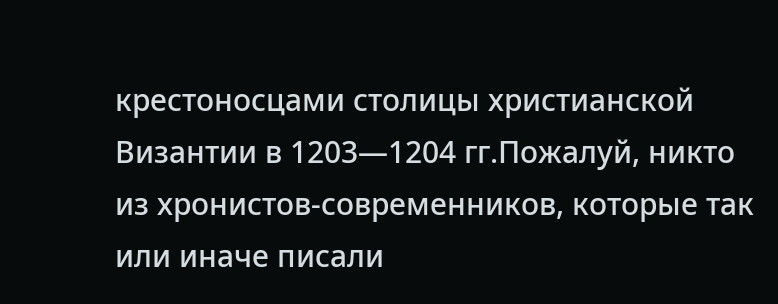крестоносцами столицы христианской Византии в 1203—1204 гг.Пожалуй, никто из хронистов-современников, которые так или иначе писали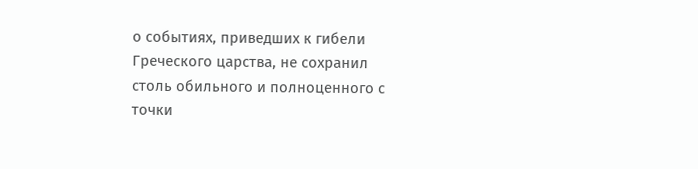о событиях, приведших к гибели Греческого царства, не сохранил столь обильного и полноценного с точки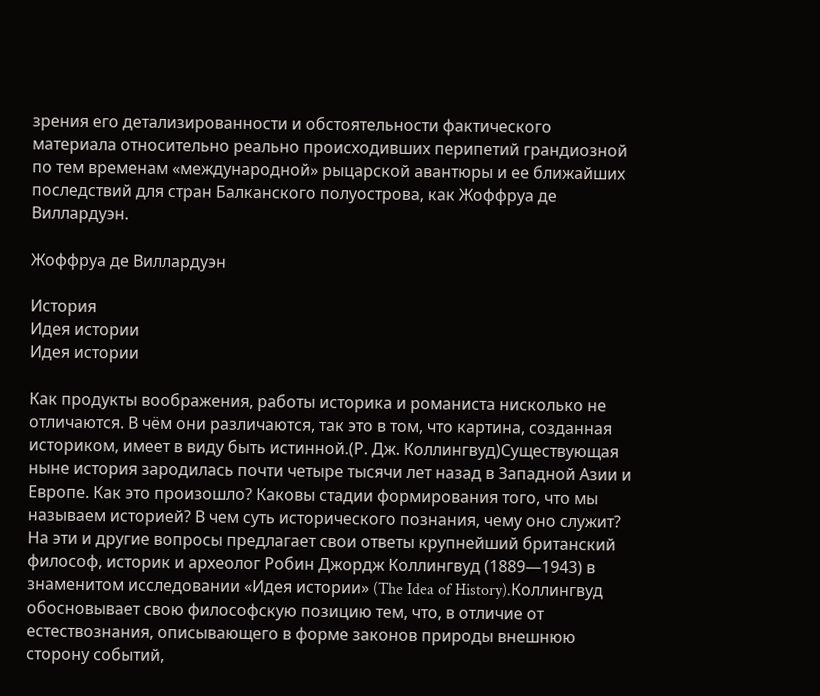зрения его детализированности и обстоятельности фактического материала относительно реально происходивших перипетий грандиозной по тем временам «международной» рыцарской авантюры и ее ближайших последствий для стран Балканского полуострова, как Жоффруа де Виллардуэн.

Жоффруа де Виллардуэн

История
Идея истории
Идея истории

Как продукты воображения, работы историка и романиста нисколько не отличаются. В чём они различаются, так это в том, что картина, созданная историком, имеет в виду быть истинной.(Р. Дж. Коллингвуд)Существующая ныне история зародилась почти четыре тысячи лет назад в Западной Азии и Европе. Как это произошло? Каковы стадии формирования того, что мы называем историей? В чем суть исторического познания, чему оно служит? На эти и другие вопросы предлагает свои ответы крупнейший британский философ, историк и археолог Робин Джордж Коллингвуд (1889—1943) в знаменитом исследовании «Идея истории» (The Idea of History).Коллингвуд обосновывает свою философскую позицию тем, что, в отличие от естествознания, описывающего в форме законов природы внешнюю сторону событий,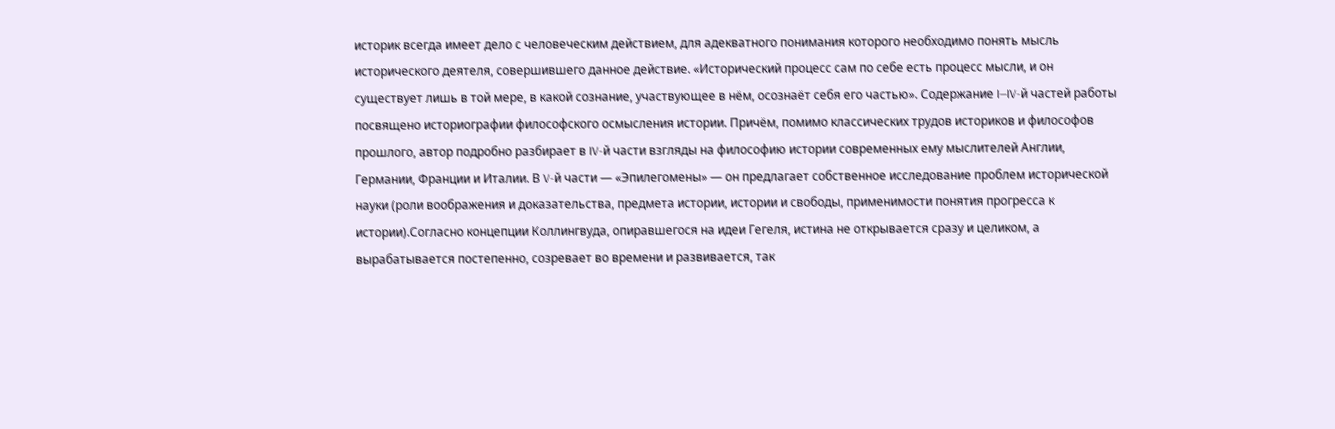историк всегда имеет дело с человеческим действием, для адекватного понимания которого необходимо понять мысль исторического деятеля, совершившего данное действие. «Исторический процесс сам по себе есть процесс мысли, и он существует лишь в той мере, в какой сознание, участвующее в нём, осознаёт себя его частью». Содержание I—IV-й частей работы посвящено историографии философского осмысления истории. Причём, помимо классических трудов историков и философов прошлого, автор подробно разбирает в IV-й части взгляды на философию истории современных ему мыслителей Англии, Германии, Франции и Италии. В V-й части — «Эпилегомены» — он предлагает собственное исследование проблем исторической науки (роли воображения и доказательства, предмета истории, истории и свободы, применимости понятия прогресса к истории).Согласно концепции Коллингвуда, опиравшегося на идеи Гегеля, истина не открывается сразу и целиком, а вырабатывается постепенно, созревает во времени и развивается, так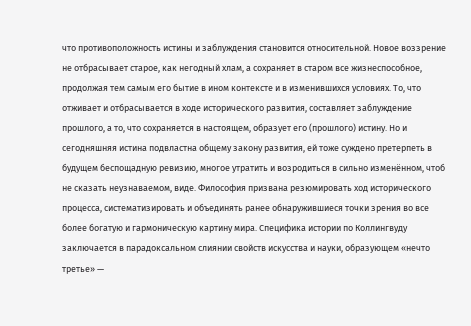что противоположность истины и заблуждения становится относительной. Новое воззрение не отбрасывает старое, как негодный хлам, а сохраняет в старом все жизнеспособное, продолжая тем самым его бытие в ином контексте и в изменившихся условиях. То, что отживает и отбрасывается в ходе исторического развития, составляет заблуждение прошлого, а то, что сохраняется в настоящем, образует его (прошлого) истину. Но и сегодняшняя истина подвластна общему закону развития, ей тоже суждено претерпеть в будущем беспощадную ревизию, многое утратить и возродиться в сильно изменённом, чтоб не сказать неузнаваемом, виде. Философия призвана резюмировать ход исторического процесса, систематизировать и объединять ранее обнаружившиеся точки зрения во все более богатую и гармоническую картину мира. Специфика истории по Коллингвуду заключается в парадоксальном слиянии свойств искусства и науки, образующем «нечто третье» —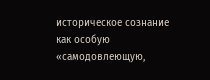историческое сознание как особую «самодовлеющую,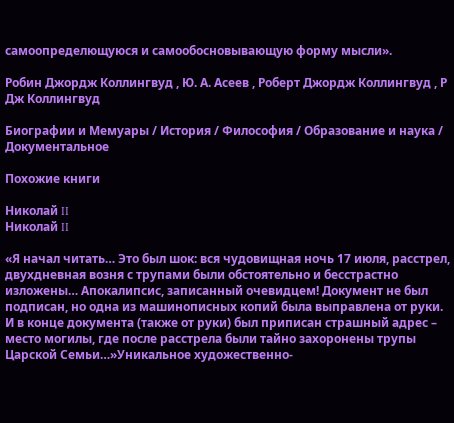самоопределющуюся и самообосновывающую форму мысли».

Робин Джордж Коллингвуд , Ю. А. Асеев , Роберт Джордж Коллингвуд , Р Дж Коллингвуд

Биографии и Мемуары / История / Философия / Образование и наука / Документальное

Похожие книги

Николай II
Николай II

«Я начал читать… Это был шок: вся чудовищная ночь 17 июля, расстрел, двухдневная возня с трупами были обстоятельно и бесстрастно изложены… Апокалипсис, записанный очевидцем! Документ не был подписан, но одна из машинописных копий была выправлена от руки. И в конце документа (также от руки) был приписан страшный адрес – место могилы, где после расстрела были тайно захоронены трупы Царской Семьи…»Уникальное художественно-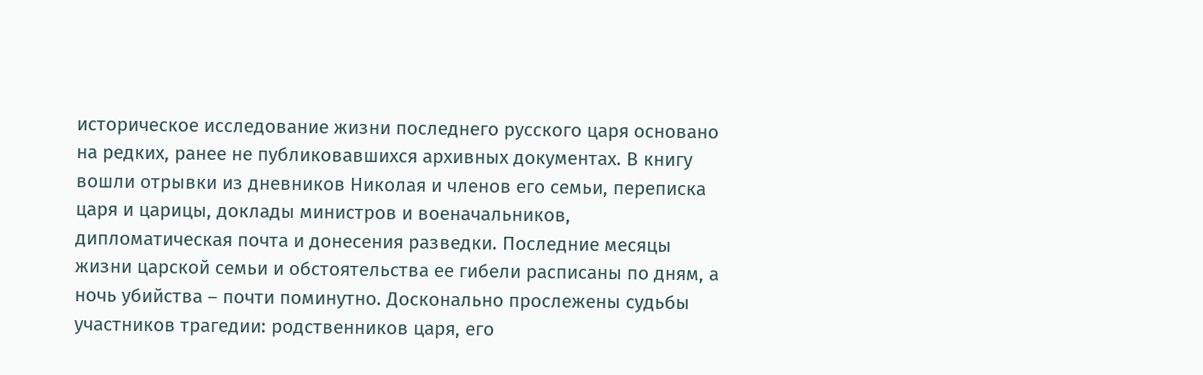историческое исследование жизни последнего русского царя основано на редких, ранее не публиковавшихся архивных документах. В книгу вошли отрывки из дневников Николая и членов его семьи, переписка царя и царицы, доклады министров и военачальников, дипломатическая почта и донесения разведки. Последние месяцы жизни царской семьи и обстоятельства ее гибели расписаны по дням, а ночь убийства – почти поминутно. Досконально прослежены судьбы участников трагедии: родственников царя, его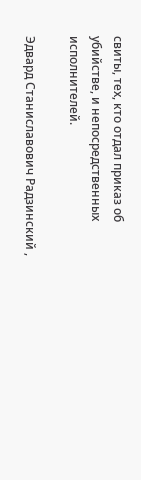свиты, тех, кто отдал приказ об убийстве, и непосредственных исполнителей.

Эдвард Станиславович Радзинский ,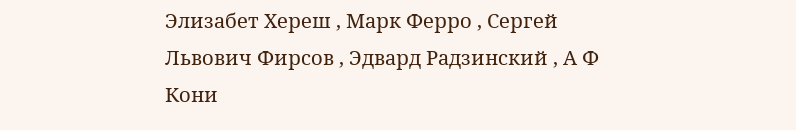Элизабет Хереш , Марк Ферро , Сергей Львович Фирсов , Эдвард Радзинский , А Ф Кони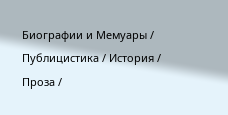Биографии и Мемуары / Публицистика / История / Проза /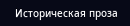Историческая проза